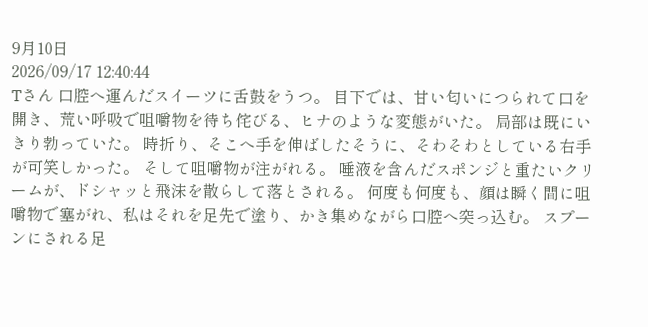9月10日
2026/09/17 12:40:44
Tさん 口腔へ運んだスイーツに舌鼓をうつ。 目下では、甘い匂いにつられて口を開き、荒い呼吸で咀嚼物を待ち侘びる、ヒナのような変態がいた。 局部は既にいきり勃っていた。 時折り、そこへ手を伸ばしたそうに、そわそわとしている右手が可笑しかった。 そして咀嚼物が注がれる。 唾液を含んだスポンジと重たいクリームが、ドシャッと飛沫を散らして落とされる。 何度も何度も、顔は瞬く間に咀嚼物で塞がれ、私はそれを足先で塗り、かき集めながら口腔へ突っ込む。 スプーンにされる足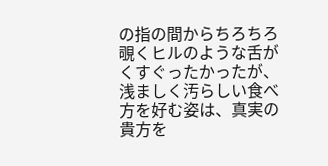の指の間からちろちろ覗くヒルのような舌がくすぐったかったが、浅ましく汚らしい食べ方を好む姿は、真実の貴方を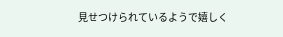見せつけられているようで嬉しく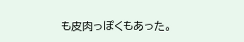も皮肉っぽくもあった。